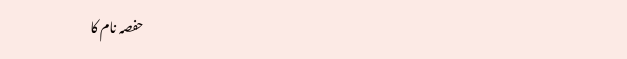حفصہ نام کا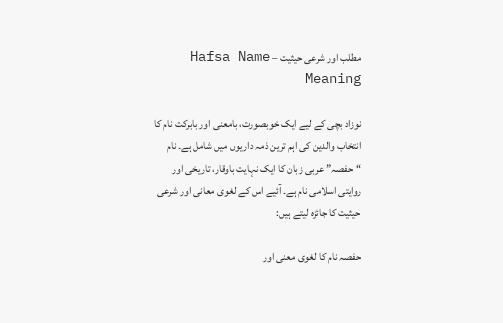مطلب اور شرعی حیثیت – Hafsa Name Meaning

نوزاد بچی کے لیے ایک خوبصورت، بامعنی اور بابرکت نام کا انتخاب والدین کی اہم ترین ذمہ داریوں میں شامل ہے۔ نام “حفصہ” عربی زبان کا ایک نہایت باوقار، تاریخی اور روایتی اسلامی نام ہے۔ آئیے اس کے لغوی معانی اور شرعی حیثیت کا جائزہ لیتے ہیں:

حفصہ نام کا لغوی معنی اور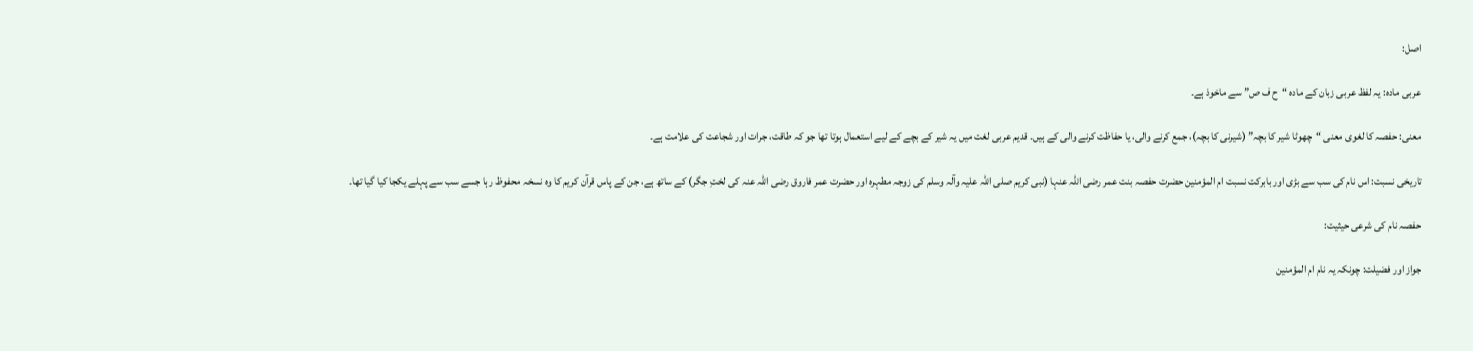اصل:

عربی مادہ: یہ لفظ عربی زبان کے مادہ “ح ف ص” سے ماخوذ ہے۔

معنی: حفصہ کا لغوی معنی “چھوٹا شیر کا بچہ” (شیرنی کا بچہ)، جمع کرنے والی، یا حفاظت کرنے والی کے ہیں۔ قدیم عربی لغت میں یہ شیر کے بچے کے لیے استعمال ہوتا تھا جو کہ طاقت، جرات اور شجاعت کی علامت ہے۔

تاریخی نسبت: اس نام کی سب سے بڑی اور بابرکت نسبت ام المؤمنین حضرت حفصہ بنت عمر رضی اللہ عنہا (نبی کریم صلی اللہ علیہ وآلہ وسلم کی زوجہ مطہرہ اور حضرت عمر فاروق رضی اللہ عنہ کی لختِ جگر) کے ساتھ ہے، جن کے پاس قرآن کریم کا وہ نسخہ محفوظ رہا جسے سب سے پہلے یکجا کیا گیا تھا۔

حفصہ نام کی شرعی حیثیت:

جواز اور فضیلت: چونکہ یہ نام ام المؤمنین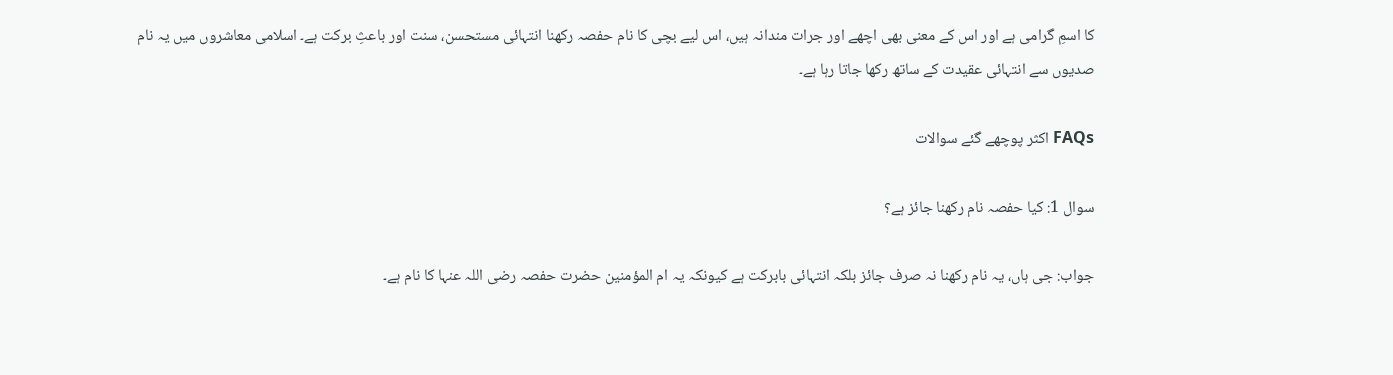کا اسمِ گرامی ہے اور اس کے معنی بھی اچھے اور جرات مندانہ ہیں، اس لیے بچی کا نام حفصہ رکھنا انتہائی مستحسن، سنت اور باعثِ برکت ہے۔ اسلامی معاشروں میں یہ نام صدیوں سے انتہائی عقیدت کے ساتھ رکھا جاتا رہا ہے۔

FAQs اکثر پوچھے گئے سوالات

سوال 1: کیا حفصہ نام رکھنا جائز ہے؟

جواب: جی ہاں، یہ نام رکھنا نہ صرف جائز بلکہ انتہائی بابرکت ہے کیونکہ یہ ام المؤمنین حضرت حفصہ رضی اللہ عنہا کا نام ہے۔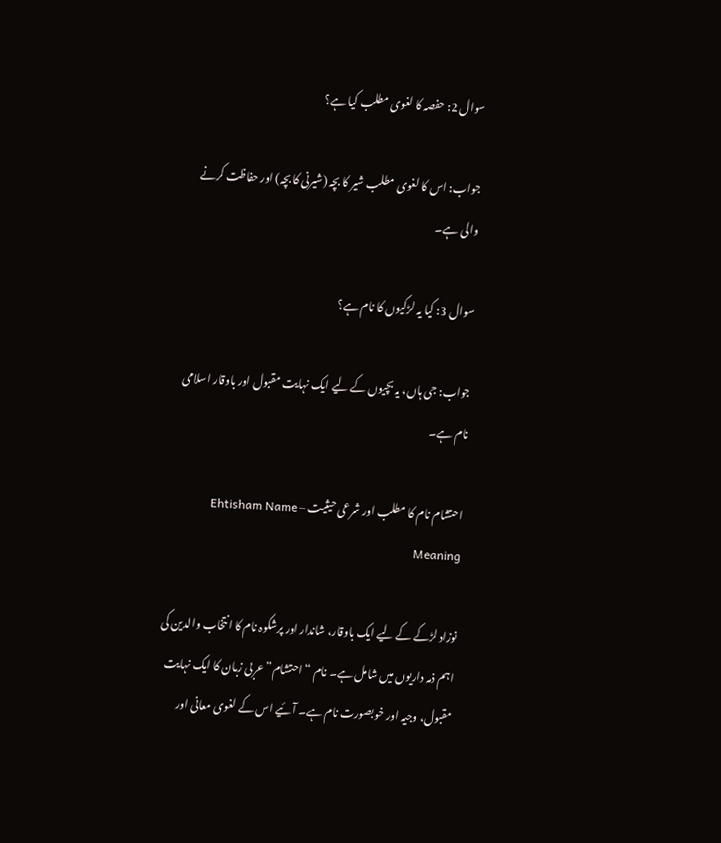سوال 2: حفصہ کا لغوی مطلب کیا ہے؟

جواب: اس کا لغوی مطلب شیر کا بچہ (شیرنی کا بچہ) اور حفاظت کرنے والی ہے۔

سوال 3: کیا یہ لڑکیوں کا نام ہے؟

جواب: جی ہاں، یہ بچیوں کے لیے ایک نہایت مقبول اور باوقار اسلامی نام ہے۔

احتشام نام کا مطلب اور شرعی حیثیت – Ehtisham Name Meaning

نوزاد لڑکے کے لیے ایک باوقار، شاندار اور پرشکوہ نام کا انتخاب والدین کی اہم ذمہ داریوں میں شامل ہے۔ نام “احتشام” عربی زبان کا ایک نہایت مقبول، وجیہ اور خوبصورت نام ہے۔ آئیے اس کے لغوی معانی اور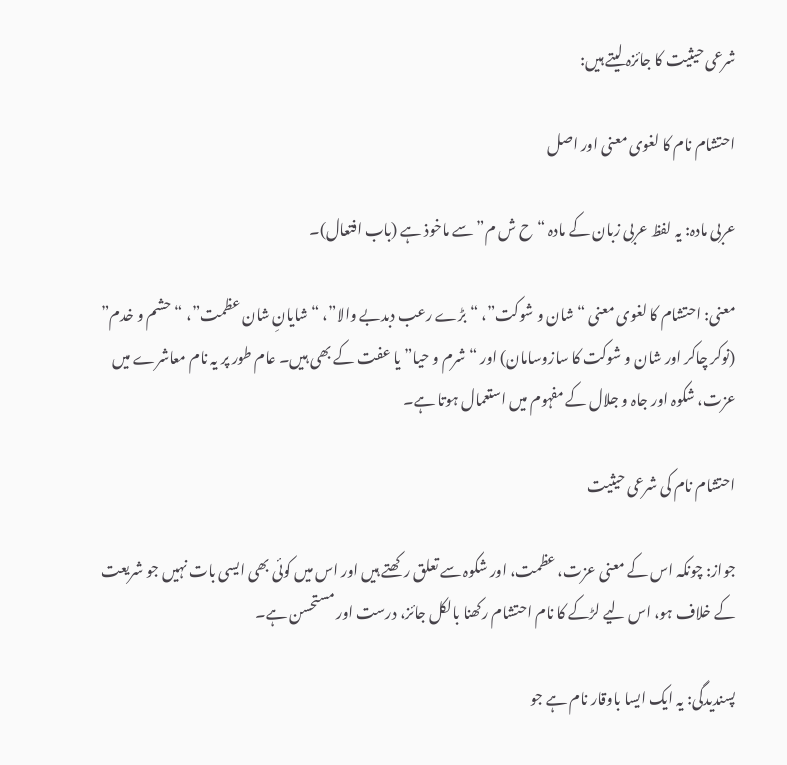شرعی حیثیت کا جائزہ لیتے ہیں:

احتشام نام کا لغوی معنی اور اصل

عربی مادہ: یہ لفظ عربی زبان کے مادہ “ح ش م” سے ماخوذ ہے (باب افتعال)۔

معنی: احتشام کا لغوی معنی “شان و شوکت”، “بڑے رعب دبدبے والا”، “شایانِ شان عظمت”، “حشم و خدم” (نوکر چاکر اور شان و شوکت کا سازوسامان) اور “شرم و حیا” یا عفت کے بھی ہیں۔ عام طور پر یہ نام معاشرے میں عزت، شکوہ اور جاہ و جلال کے مفہوم میں استعمال ہوتا ہے۔

احتشام نام کی شرعی حیثیت

جواز: چونکہ اس کے معنی عزت، عظمت، اور شکوہ سے تعلق رکھتے ہیں اور اس میں کوئی بھی ایسی بات نہیں جو شریعت کے خلاف ہو، اس لیے لڑکے کا نام احتشام رکھنا بالکل جائز، درست اور مستحسن ہے۔

پسندیدگی: یہ ایک ایسا باوقار نام ہے جو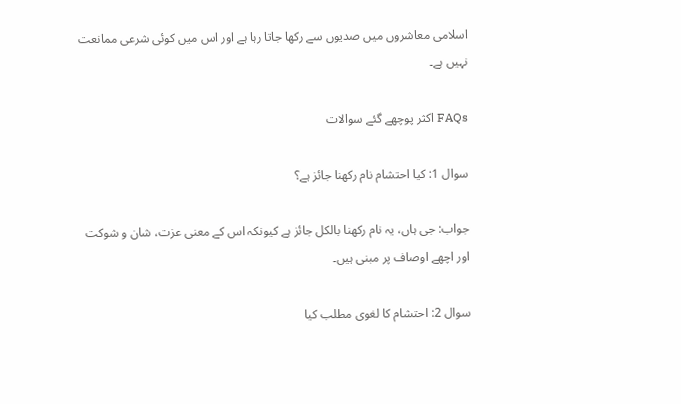اسلامی معاشروں میں صدیوں سے رکھا جاتا رہا ہے اور اس میں کوئی شرعی ممانعت نہیں ہے۔

FAQs اکثر پوچھے گئے سوالات

سوال 1: کیا احتشام نام رکھنا جائز ہے؟

جواب: جی ہاں، یہ نام رکھنا بالکل جائز ہے کیونکہ اس کے معنی عزت، شان و شوکت اور اچھے اوصاف پر مبنی ہیں۔

سوال 2: احتشام کا لغوی مطلب کیا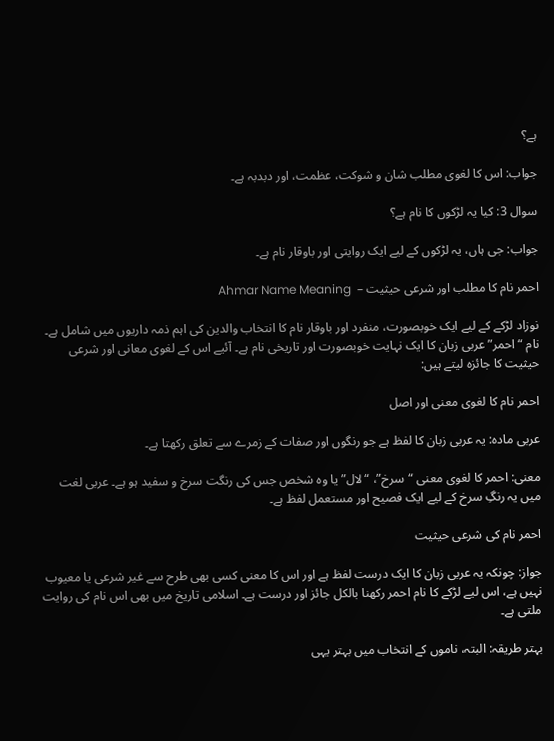ہے؟

جواب: اس کا لغوی مطلب شان و شوکت، عظمت، اور دبدبہ ہے۔

سوال 3: کیا یہ لڑکوں کا نام ہے؟

جواب: جی ہاں، یہ لڑکوں کے لیے ایک روایتی اور باوقار نام ہے۔

احمر نام کا مطلب اور شرعی حیثیت –  Ahmar Name Meaning

نوزاد لڑکے کے لیے ایک خوبصورت، منفرد اور باوقار نام کا انتخاب والدین کی اہم ذمہ داریوں میں شامل ہے۔ نام “احمر” عربی زبان کا ایک نہایت خوبصورت اور تاریخی نام ہے۔ آئیے اس کے لغوی معانی اور شرعی حیثیت کا جائزہ لیتے ہیں:

احمر نام کا لغوی معنی اور اصل

عربی مادہ: یہ عربی زبان کا لفظ ہے جو رنگوں اور صفات کے زمرے سے تعلق رکھتا ہے۔

معنی: احمر کا لغوی معنی “سرخ”، “لال” یا وہ شخص جس کی رنگت سرخ و سفید ہو ہے۔ عربی لغت میں یہ رنگِ سرخ کے لیے ایک فصیح اور مستعمل لفظ ہے۔

احمر نام کی شرعی حیثیت

جواز: چونکہ یہ عربی زبان کا ایک درست لفظ ہے اور اس کا معنی کسی بھی طرح سے غیر شرعی یا معیوب نہیں ہے، اس لیے لڑکے کا نام احمر رکھنا بالکل جائز اور درست ہے۔ اسلامی تاریخ میں بھی اس نام کی روایت ملتی ہے۔

بہتر طریقہ: البتہ، ناموں کے انتخاب میں بہتر یہی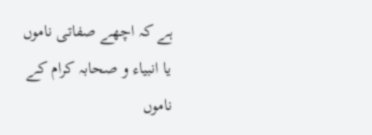ہے کہ اچھے صفاتی ناموں یا انبیاء و صحابہ کرام کے ناموں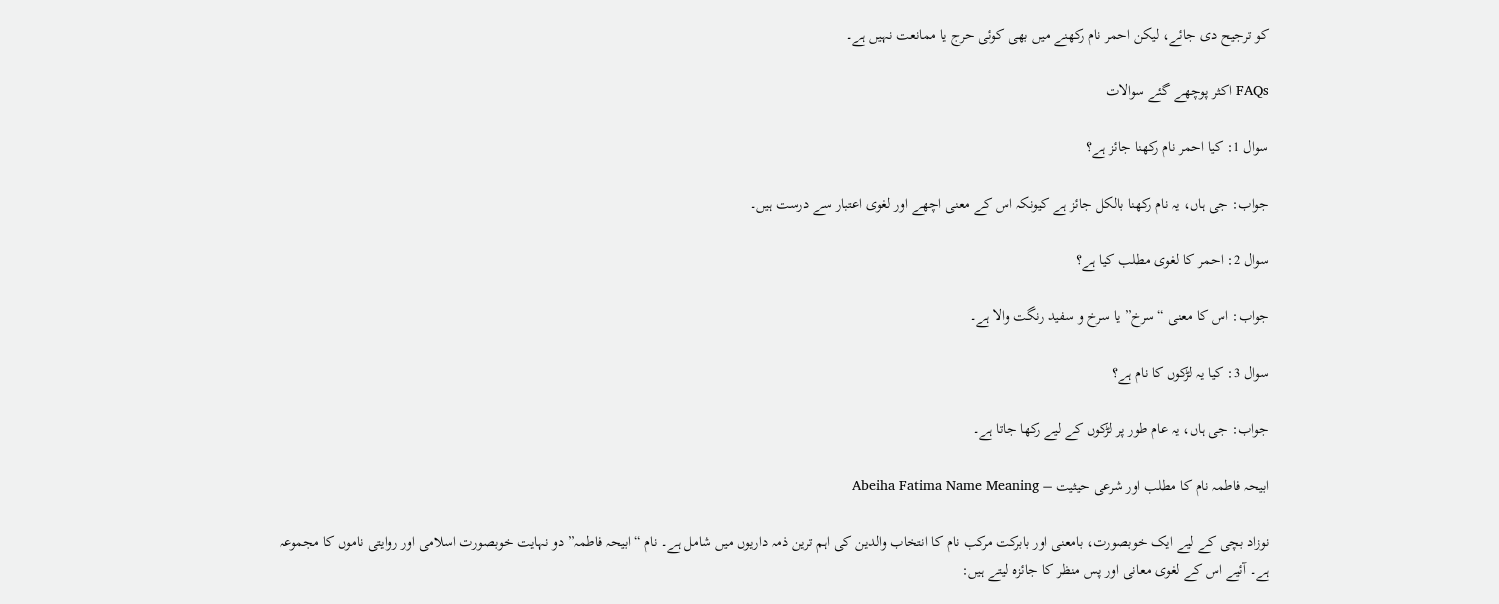کو ترجیح دی جائے، لیکن احمر نام رکھنے میں بھی کوئی حرج یا ممانعت نہیں ہے۔

FAQs اکثر پوچھے گئے سوالات

سوال 1: کیا احمر نام رکھنا جائز ہے؟

جواب: جی ہاں، یہ نام رکھنا بالکل جائز ہے کیونکہ اس کے معنی اچھے اور لغوی اعتبار سے درست ہیں۔

سوال 2: احمر کا لغوی مطلب کیا ہے؟

جواب: اس کا معنی “سرخ” یا سرخ و سفید رنگت والا ہے۔

سوال 3: کیا یہ لڑکوں کا نام ہے؟

جواب: جی ہاں، یہ عام طور پر لڑکوں کے لیے رکھا جاتا ہے۔

ابیحہ فاطمہ نام کا مطلب اور شرعی حیثیت – Abeiha Fatima Name Meaning

نوزاد بچی کے لیے ایک خوبصورت، بامعنی اور بابرکت مرکب نام کا انتخاب والدین کی اہم ترین ذمہ داریوں میں شامل ہے۔ نام “ابیحہ فاطمہ” دو نہایت خوبصورت اسلامی اور روایتی ناموں کا مجموعہ ہے۔ آئیے اس کے لغوی معانی اور پس منظر کا جائزہ لیتے ہیں: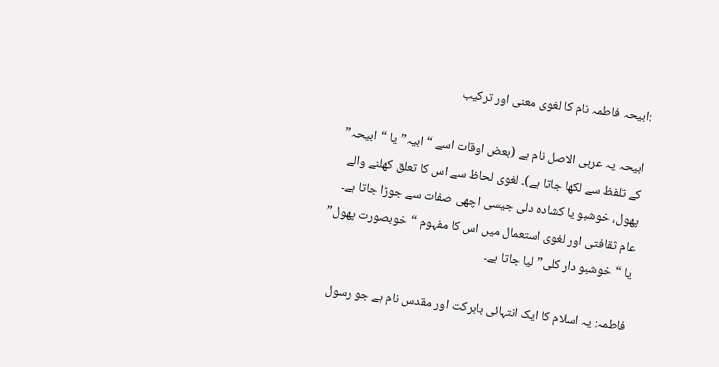:ابیحہ فاطمہ نام کا لغوی معنی اور ترکیب

ابیحہ یہ عربی الاصل نام ہے (بعض اوقات اسے “ابیہ” یا “ابیحہ” کے تلفظ سے لکھا جاتا ہے)۔ لغوی لحاظ سے اس کا تعلق کھلنے والے پھول، خوشبو یا کشادہ دلی جیسی اچھی صفات سے جوڑا جاتا ہے۔ عام ثقافتی اور لغوی استعمال میں اس کا مفہوم “خوبصورت پھول” یا “خوشبو دار کلی” لیا جاتا ہے۔

فاطمہ: یہ اسلام کا ایک انتہائی بابرکت اور مقدس نام ہے جو رسول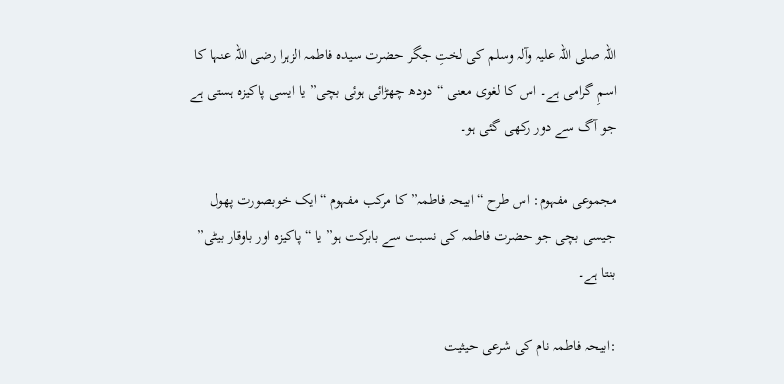اللہ صلی اللہ علیہ وآلہ وسلم کی لختِ جگر حضرت سیدہ فاطمہ الزہرا رضی اللہ عنہا کا اسمِ گرامی ہے۔ اس کا لغوی معنی “دودھ چھڑائی ہوئی بچی” یا ایسی پاکیزہ ہستی ہے جو آگ سے دور رکھی گئی ہو۔

مجموعی مفہوم: اس طرح “ابیحہ فاطمہ” کا مرکب مفہوم “ایک خوبصورت پھول جیسی بچی جو حضرت فاطمہ کی نسبت سے بابرکت ہو” یا “پاکیزہ اور باوقار بیٹی” بنتا ہے۔

:ابیحہ فاطمہ نام کی شرعی حیثیت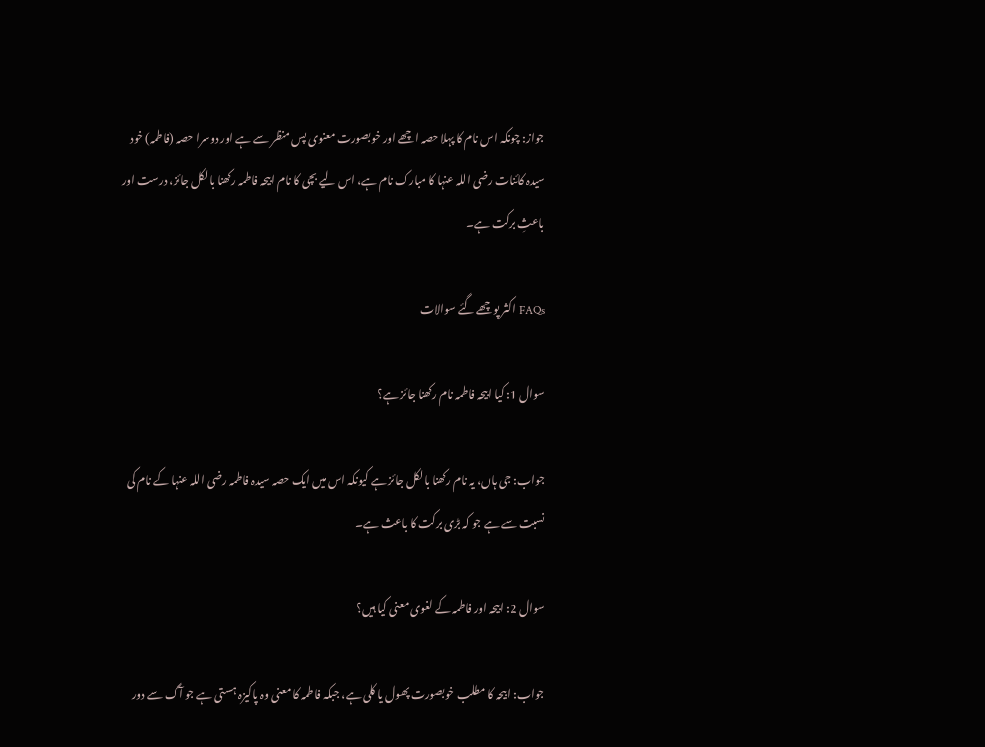جواز: چونکہ اس نام کا پہلا حصہ اچھے اور خوبصورت معنوی پس منظر سے ہے اور دوسرا حصہ (فاطمہ) خود سیدہ کائنات رضی اللہ عنہا کا مبارک نام ہے، اس لیے بچی کا نام ابیحہ فاطمہ رکھنا بالکل جائز، درست اور باعثِ برکت ہے۔

FAQs اکثر پوچھے گئے سوالات

سوال 1: کیا ابیحہ فاطمہ نام رکھنا جائز ہے؟

جواب: جی ہاں، یہ نام رکھنا بالکل جائز ہے کیونکہ اس میں ایک حصہ سیدہ فاطمہ رضی اللہ عنہا کے نام کی نسبت سے ہے جو کہ بڑی برکت کا باعث ہے۔

سوال 2: ابیحہ اور فاطمہ کے لغوی معنی کیا ہیں؟

جواب: ابیحہ کا مطلب خوبصورت پھول یا کلی ہے، جبکہ فاطمہ کا معنی وہ پاکیزہ ہستی ہے جو آگ سے دور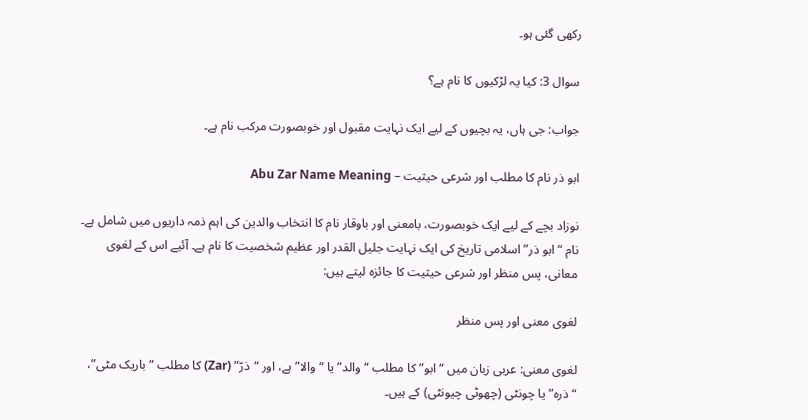رکھی گئی ہو۔

سوال 3: کیا یہ لڑکیوں کا نام ہے؟

جواب: جی ہاں، یہ بچیوں کے لیے ایک نہایت مقبول اور خوبصورت مرکب نام ہے۔

ابو ذر نام کا مطلب اور شرعی حیثیت – Abu Zar Name Meaning

نوزاد بچے کے لیے ایک خوبصورت، بامعنی اور باوقار نام کا انتخاب والدین کی اہم ذمہ داریوں میں شامل ہے۔ نام “ابو ذر” اسلامی تاریخ کی ایک نہایت جلیل القدر اور عظیم شخصیت کا نام ہے۔ آئیے اس کے لغوی معانی، پس منظر اور شرعی حیثیت کا جائزہ لیتے ہیں:

لغوی معنی اور پس منظر

لغوی معنی: عربی زبان میں “ابو” کا مطلب “والد” یا “والا” ہے، اور “ذرّ” (Zar) کا مطلب “باریک مٹی”، “ذرہ” یا چونٹی (چھوٹی چیونٹی) کے ہیں۔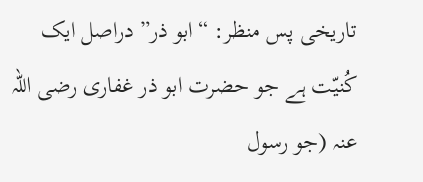تاریخی پس منظر: “ابو ذر” دراصل ایک کُنیّت ہے جو حضرت ابو ذر غفاری رضی اللہ عنہ (جو رسول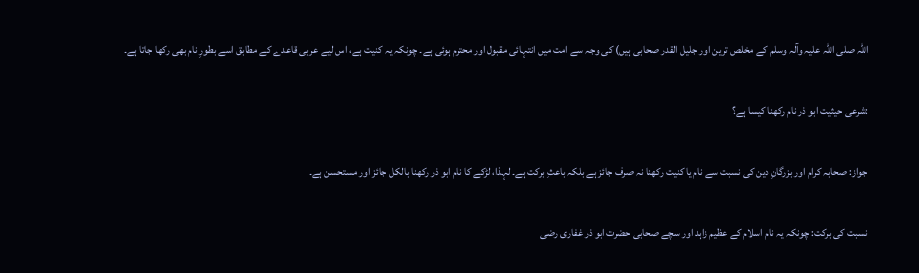اللہ صلی اللہ علیہ وآلہ وسلم کے مخلص ترین اور جلیل القدر صحابی ہیں) کی وجہ سے امت میں انتہائی مقبول اور محترم ہوئی ہے۔ چونکہ یہ کنیت ہے، اس لیے عربی قاعدے کے مطابق اسے بطورِ نام بھی رکھا جاتا ہے۔

:شرعی حیثیت ابو ذر نام رکھنا کیسا ہے؟

جواز: صحابہ کرام اور بزرگانِ دین کی نسبت سے نام یا کنیت رکھنا نہ صرف جائز ہے بلکہ باعثِ برکت ہے۔ لہذا، لڑکے کا نام ابو ذر رکھنا بالکل جائز اور مستحسن ہے۔

نسبت کی برکت: چونکہ یہ نام اسلام کے عظیم زاہد اور سچے صحابی حضرت ابو ذر غفاری رضی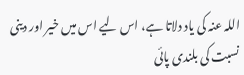اللہ عنہ کی یاد دلاتا ہے، اس لیے اس میں خیر اور دینی نسبت کی بلندی پائی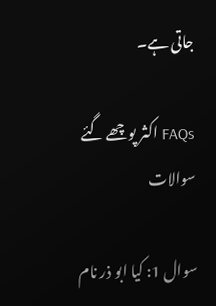جاتی ہے۔

FAQs اکثر پوچھے گئے سوالات

سوال 1: کیا ابو ذر نام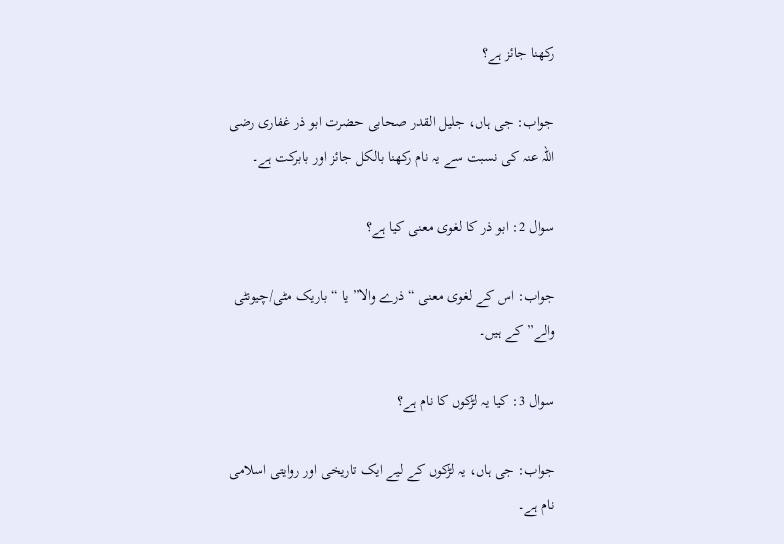رکھنا جائز ہے؟

جواب: جی ہاں، جلیل القدر صحابی حضرت ابو ذر غفاری رضی اللہ عنہ کی نسبت سے یہ نام رکھنا بالکل جائز اور بابرکت ہے۔

سوال 2: ابو ذر کا لغوی معنی کیا ہے؟

جواب: اس کے لغوی معنی “ذرے والا” یا “باریک مٹی/چیونٹی والے” کے ہیں۔

سوال 3: کیا یہ لڑکوں کا نام ہے؟

جواب: جی ہاں، یہ لڑکوں کے لیے ایک تاریخی اور روایتی اسلامی نام ہے۔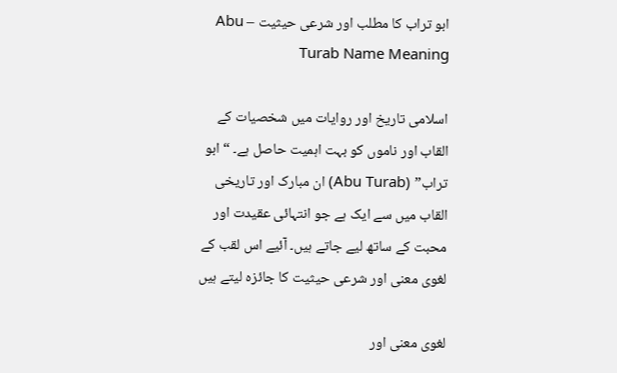ابو تراب کا مطلب اور شرعی حیثیت – Abu Turab Name Meaning

اسلامی تاریخ اور روایات میں شخصیات کے القاب اور ناموں کو بہت اہمیت حاصل ہے۔ “ابو تراب” (Abu Turab) ان مبارک اور تاریخی القاب میں سے ایک ہے جو انتہائی عقیدت اور محبت کے ساتھ لیے جاتے ہیں۔ آئیے اس لقب کے لغوی معنی اور شرعی حیثیت کا جائزہ لیتے ہیں

لغوی معنی اور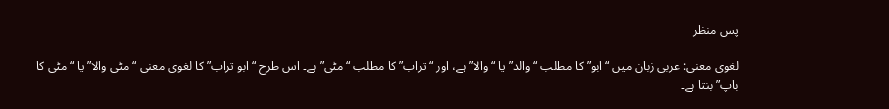پس منظر

لغوی معنی: عربی زبان میں “ابو” کا مطلب “والد” یا “والا” ہے، اور “تراب” کا مطلب “مٹی” ہے۔ اس طرح “ابو تراب” کا لغوی معنی “مٹی والا” یا “مٹی کا باپ” بنتا ہے۔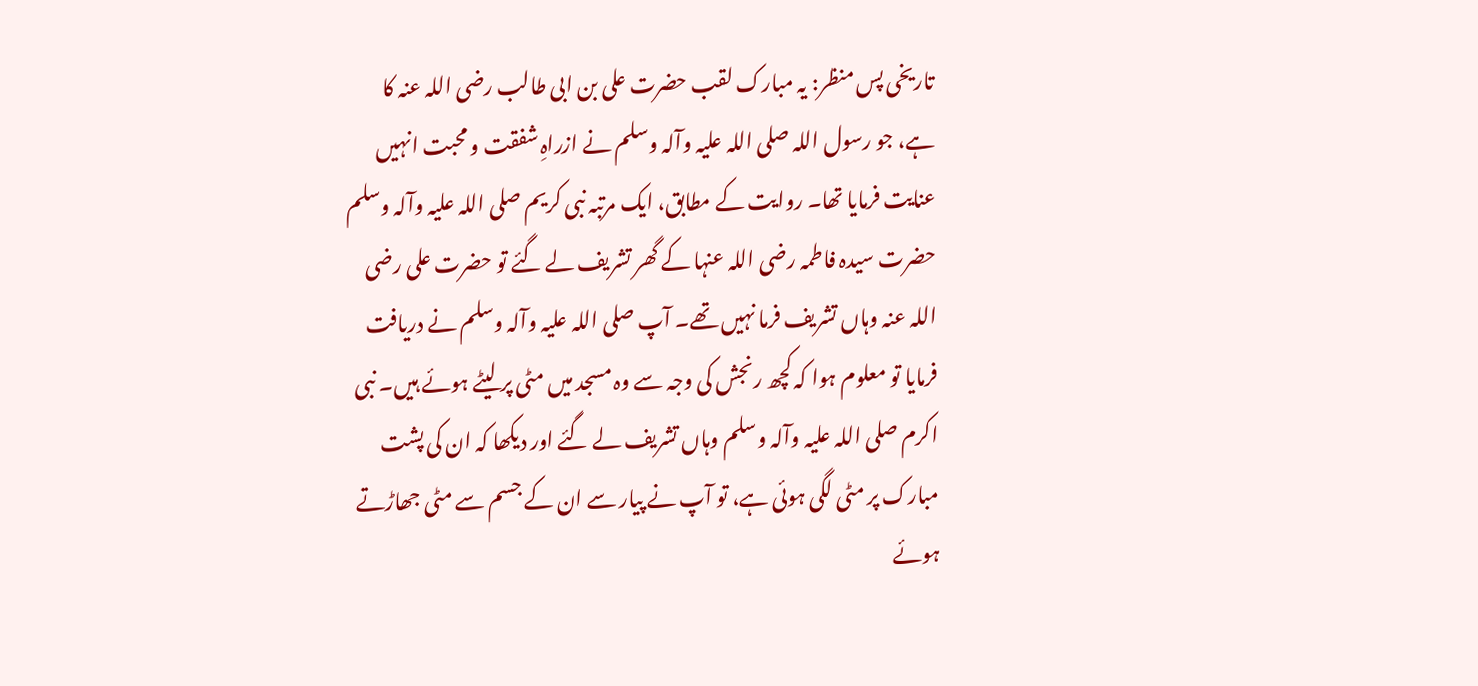تاریخی پس منظر: یہ مبارک لقب حضرت علی بن ابی طالب رضی اللہ عنہ کا ہے، جو رسول اللہ صلی اللہ علیہ وآلہ وسلم نے ازراہِ شفقت و محبت انہیں عنایت فرمایا تھا۔ روایت کے مطابق، ایک مرتبہ نبی کریم صلی اللہ علیہ وآلہ وسلم حضرت سیدہ فاطمہ رضی اللہ عنہا کے گھر تشریف لے گئے تو حضرت علی رضی اللہ عنہ وہاں تشریف فرما نہیں تھے۔ آپ صلی اللہ علیہ وآلہ وسلم نے دریافت فرمایا تو معلوم ہوا کہ کچھ رنجش کی وجہ سے وہ مسجد میں مٹی پر لیٹے ہوئے ہیں۔ نبی اکرم صلی اللہ علیہ وآلہ وسلم وہاں تشریف لے گئے اور دیکھا کہ ان کی پشت مبارک پر مٹی لگی ہوئی ہے، تو آپ نے پیار سے ان کے جسم سے مٹی جھاڑتے ہوئے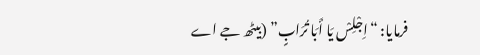فرمایا: “اِجْلِسْ يَا أَبَا تُرَابٍ” (بیٹھ جے اے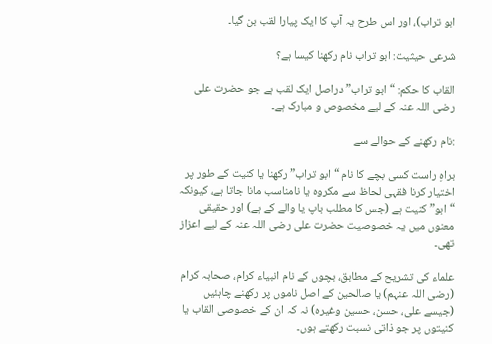ابو تراب)، اور اس طرح یہ آپ کا ایک پیارا لقب بن گیا۔

شرعی حیثیت: ابو تراب نام رکھنا کیسا ہے؟

القاب کا حکم: “ابو تراب” دراصل ایک لقب ہے جو حضرت علی رضی اللہ عنہ کے لیے مخصوص و مبارک ہے۔

:نام رکھنے کے حوالے سے

براہِ راست کسی بچے کا نام “ابو تراب” رکھنا یا کنیت کے طور پر اختیار کرنا فقہی لحاظ سے مکروہ یا نامناسب مانا جاتا ہے، کیونکہ “ابو” کنیت ہے (جس کا مطلب باپ یا والے کے ہے) اور حقیقی معنوں میں یہ خصوصیت حضرت علی رضی اللہ عنہ کے لیے اعزاز تھی۔

علماء کی تشریح کے مطابق، بچوں کے نام انبیاء کرام، صحابہ کرام (رضی اللہ عنہم) یا صالحین کے اصل ناموں پر رکھنے چاہئیں (جیسے علی، حسن، حسین وغیرہ) نہ کہ ان کے خصوصی القاب یا کنیتوں پر جو ذاتی نسبت رکھتے ہوں۔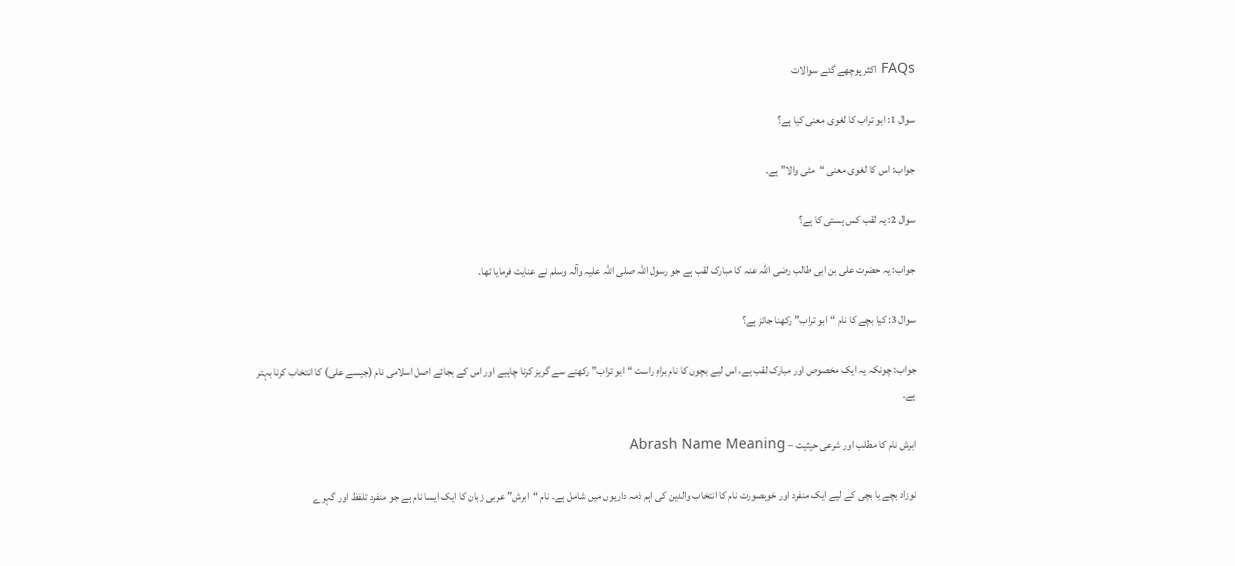FAQs اکثر پوچھے گئے سوالات

سوال 1: ابو تراب کا لغوی معنی کیا ہے؟

جواب: اس کا لغوی معنی “مٹی والا” ہے۔

سوال 2: یہ لقب کس ہستی کا ہے؟

جواب: یہ حضرت علی بن ابی طالب رضی اللہ عنہ کا مبارک لقب ہے جو رسول اللہ صلی اللہ علیہ وآلہ وسلم نے عنایت فرمایا تھا۔

سوال 3: کیا بچے کا نام “ابو تراب” رکھنا جائز ہے؟

جواب: چونکہ یہ ایک مخصوص اور مبارک لقب ہے، اس لیے بچوں کا نام براہِ راست “ابو تراب” رکھنے سے گریز کرنا چاہیے اور اس کے بجائے اصل اسلامی نام (جیسے علی) کا انتخاب کرنا بہتر ہے۔

ابرش نام کا مطلب اور شرعی حیثیت – Abrash Name Meaning

نوزاد بچے یا بچی کے لیے ایک منفرد اور خوبصورت نام کا انتخاب والدین کی اہم ذمہ داریوں میں شامل ہے۔ نام “ابرش” عربی زبان کا ایک ایسا نام ہے جو منفرد تلفظ اور گہرے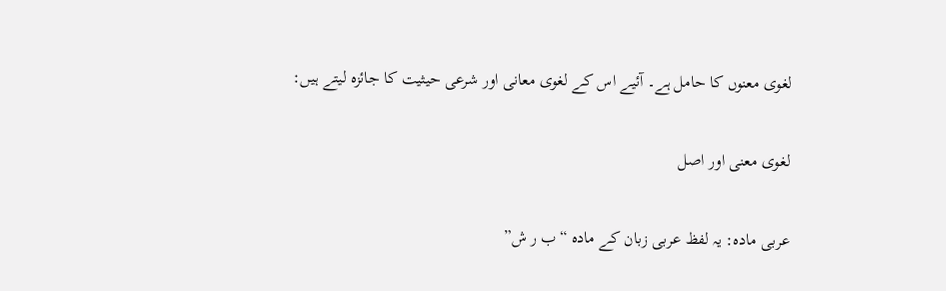لغوی معنوں کا حامل ہے۔ آئیے اس کے لغوی معانی اور شرعی حیثیت کا جائزہ لیتے ہیں:

لغوی معنی اور اصل

عربی مادہ: یہ لفظ عربی زبان کے مادہ “ب ر ش”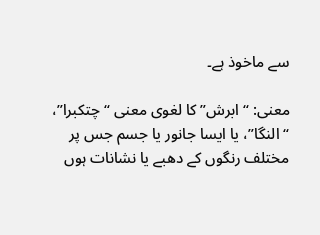سے ماخوذ ہے۔

معنی: “ابرش” کا لغوی معنی “چتکبرا”، “النگا”، یا ایسا جانور یا جسم جس پر مختلف رنگوں کے دھبے یا نشانات ہوں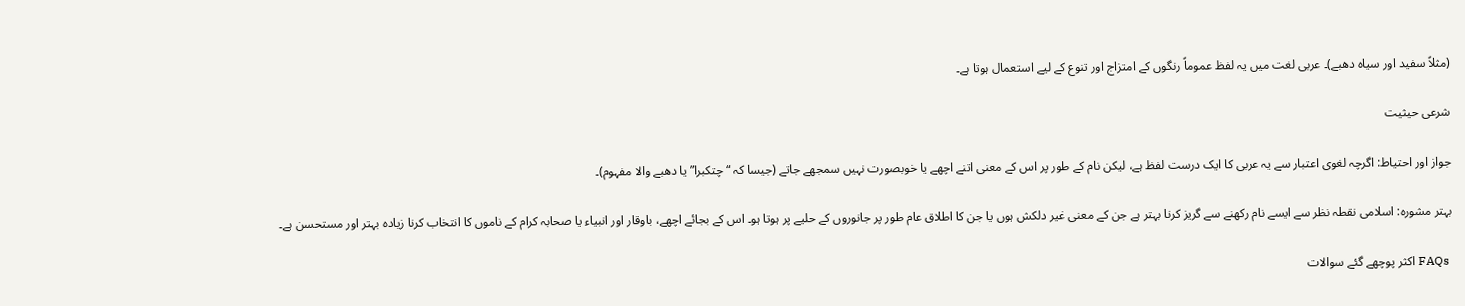(مثلاً سفید اور سیاہ دھبے)۔ عربی لغت میں یہ لفظ عموماً رنگوں کے امتزاج اور تنوع کے لیے استعمال ہوتا ہے۔

شرعی حیثیت

جواز اور احتیاط: اگرچہ لغوی اعتبار سے یہ عربی کا ایک درست لفظ ہے، لیکن نام کے طور پر اس کے معنی اتنے اچھے یا خوبصورت نہیں سمجھے جاتے (جیسا کہ “چتکبرا” یا دھبے والا مفہوم)۔

بہتر مشورہ: اسلامی نقطہ نظر سے ایسے نام رکھنے سے گریز کرنا بہتر ہے جن کے معنی غیر دلکش ہوں یا جن کا اطلاق عام طور پر جانوروں کے حلیے پر ہوتا ہو۔ اس کے بجائے اچھے، باوقار اور انبیاء یا صحابہ کرام کے ناموں کا انتخاب کرنا زیادہ بہتر اور مستحسن ہے۔

 FAQs اکثر پوچھے گئے سوالات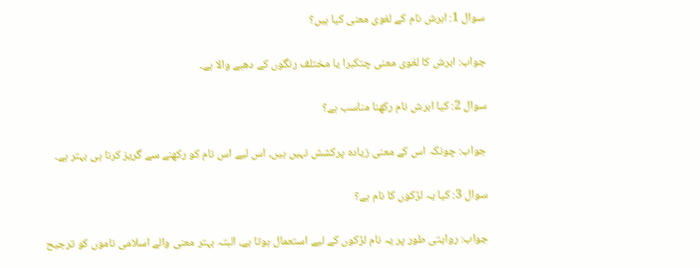سوال 1: ابرش نام کے لغوی معنی کیا ہیں؟

جواب: ابرش کا لغوی معنی چتکبرا یا مختلف رنگوں کے دھبے والا ہے۔

سوال 2: کیا ابرش نام رکھنا مناسب ہے؟

جواب: چونکہ اس کے معنی زیادہ پرکشش نہیں ہیں، اس لیے اس نام کو رکھنے سے گریز کرنا ہی بہتر ہے۔

سوال 3: کیا یہ لڑکوں کا نام ہے؟

جواب: روایتی طور پر یہ نام لڑکوں کے لیے استعمال ہوتا ہے، البتہ بہتر معنی والے اسلامی ناموں کو ترجیح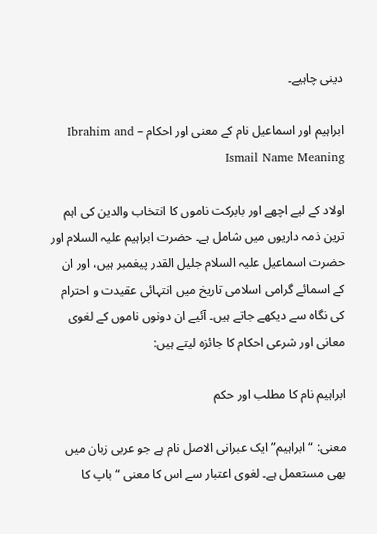دینی چاہیے۔

ابراہیم اور اسماعیل نام کے معنی اور احکام – Ibrahim and Ismail Name Meaning

اولاد کے لیے اچھے اور بابرکت ناموں کا انتخاب والدین کی اہم ترین ذمہ داریوں میں شامل ہے۔ حضرت ابراہیم علیہ السلام اور حضرت اسماعیل علیہ السلام جلیل القدر پیغمبر ہیں، اور ان کے اسمائے گرامی اسلامی تاریخ میں انتہائی عقیدت و احترام کی نگاہ سے دیکھے جاتے ہیں۔ آئیے ان دونوں ناموں کے لغوی معانی اور شرعی احکام کا جائزہ لیتے ہیں:

ابراہیم نام کا مطلب اور حکم

معنی: “ابراہیم” ایک عبرانی الاصل نام ہے جو عربی زبان میں بھی مستعمل ہے۔ لغوی اعتبار سے اس کا معنی “باپ کا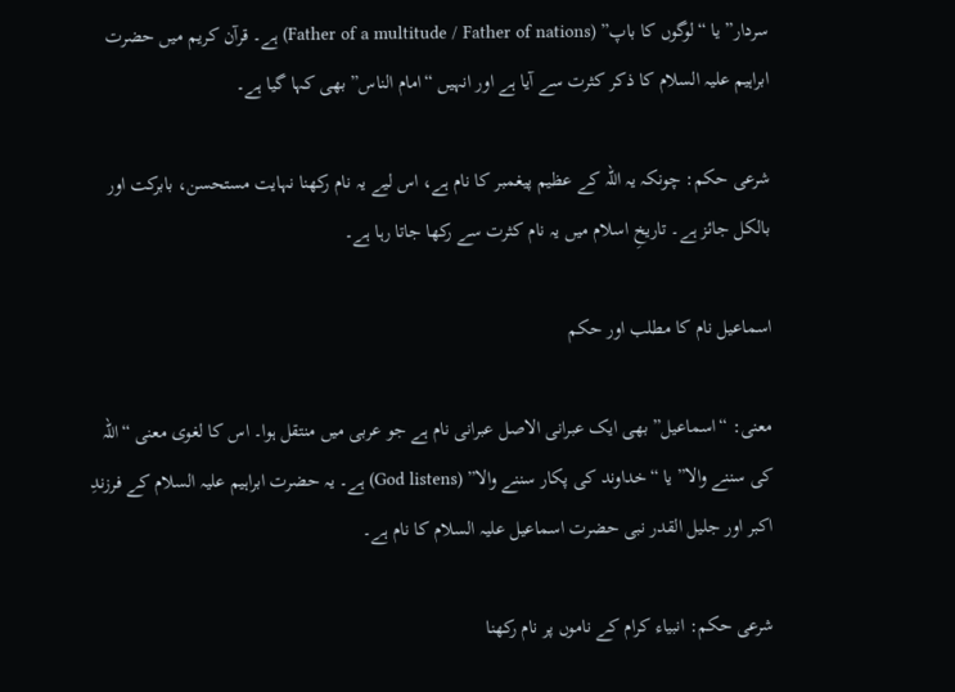سردار” یا “لوگوں کا باپ” (Father of a multitude / Father of nations) ہے۔ قرآن کریم میں حضرت ابراہیم علیہ السلام کا ذکر کثرت سے آیا ہے اور انہیں “امام الناس” بھی کہا گیا ہے۔

شرعی حکم: چونکہ یہ اللہ کے عظیم پیغمبر کا نام ہے، اس لیے یہ نام رکھنا نہایت مستحسن، بابرکت اور بالکل جائز ہے۔ تاریخِ اسلام میں یہ نام کثرت سے رکھا جاتا رہا ہے۔

اسماعیل نام کا مطلب اور حکم

معنی: “اسماعیل” بھی ایک عبرانی الاصل عبرانی نام ہے جو عربی میں منتقل ہوا۔ اس کا لغوی معنی “اللہ کی سننے والا” یا “خداوند کی پکار سننے والا” (God listens) ہے۔ یہ حضرت ابراہیم علیہ السلام کے فرزندِ اکبر اور جلیل القدر نبی حضرت اسماعیل علیہ السلام کا نام ہے۔

شرعی حکم: انبیاء کرام کے ناموں پر نام رکھنا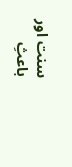سنت اور باعثِ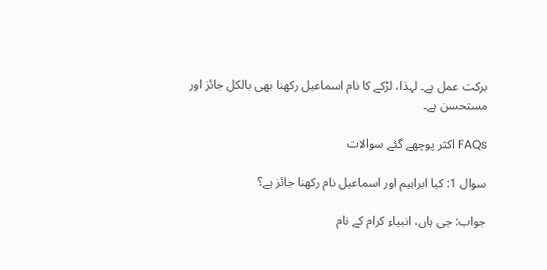برکت عمل ہے۔ لہذا، لڑکے کا نام اسماعیل رکھنا بھی بالکل جائز اور مستحسن ہے۔

FAQs اکثر پوچھے گئے سوالات

سوال 1: کیا ابراہیم اور اسماعیل نام رکھنا جائز ہے؟

جواب: جی ہاں، انبیاءِ کرام کے نام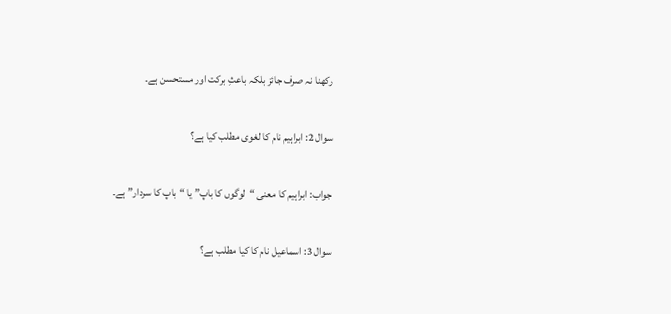رکھنا نہ صرف جائز بلکہ باعثِ برکت اور مستحسن ہے۔

سوال 2: ابراہیم نام کا لغوی مطلب کیا ہے؟

جواب: ابراہیم کا معنی “لوگوں کا باپ” یا “باپ کا سردار” ہے۔

سوال 3: اسماعیل نام کا کیا مطلب ہے؟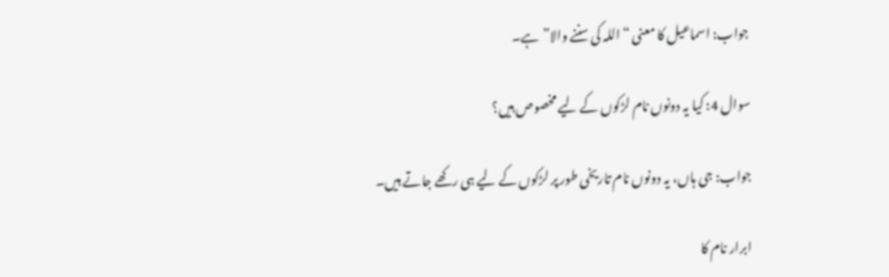جواب: اسماعیل کا معنی “اللہ کی سننے والا” ہے۔

سوال 4: کیا یہ دونوں نام لڑکوں کے لیے مخصوص ہیں؟

جواب: جی ہاں، یہ دونوں نام تاریخی طور پر لڑکوں کے لیے ہی رکھے جاتے ہیں۔

ابرار نام کا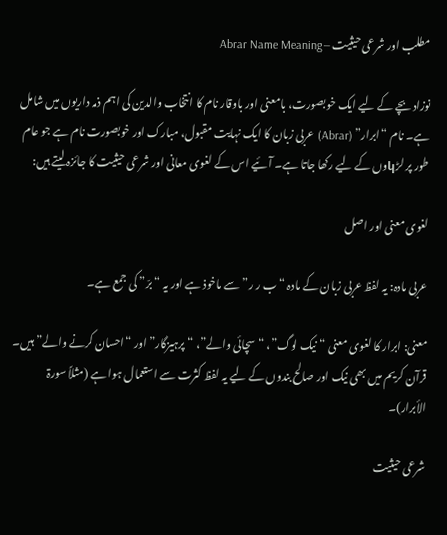مطلب اور شرعی حیثیت – Abrar Name Meaning

نوزاد بچے کے لیے ایک خوبصورت، بامعنی اور باوقار نام کا انتخاب والدین کی اہم ذمہ داریوں میں شامل ہے۔ نام “ابرار” (Abrar) عربی زبان کا ایک نہایت مقبول، مبارک اور خوبصورت نام ہے جو عام طور پر لڑկوں کے لیے رکھا جاتا ہے۔ آئیے اس کے لغوی معانی اور شرعی حیثیت کا جائزہ لیتے ہیں:

لغوی معنی اور اصل

عربی مادہ: یہ لفظ عربی زبان کے مادہ “ب ر ر” سے ماخوذ ہے اور یہ “برّ” کی جمع ہے۔

معنی: ابرار کا لغوی معنی “نیک لوگ”، “سچائی والے”، “پرہیزگار” اور “احسان کرنے والے” ہیں۔ قرآن کریم میں بھی نیک اور صالح بندوں کے لیے یہ لفظ کثرت سے استعمال ہوا ہے (مثلاً سورۃ الأبرار)۔

شرعی حیثیت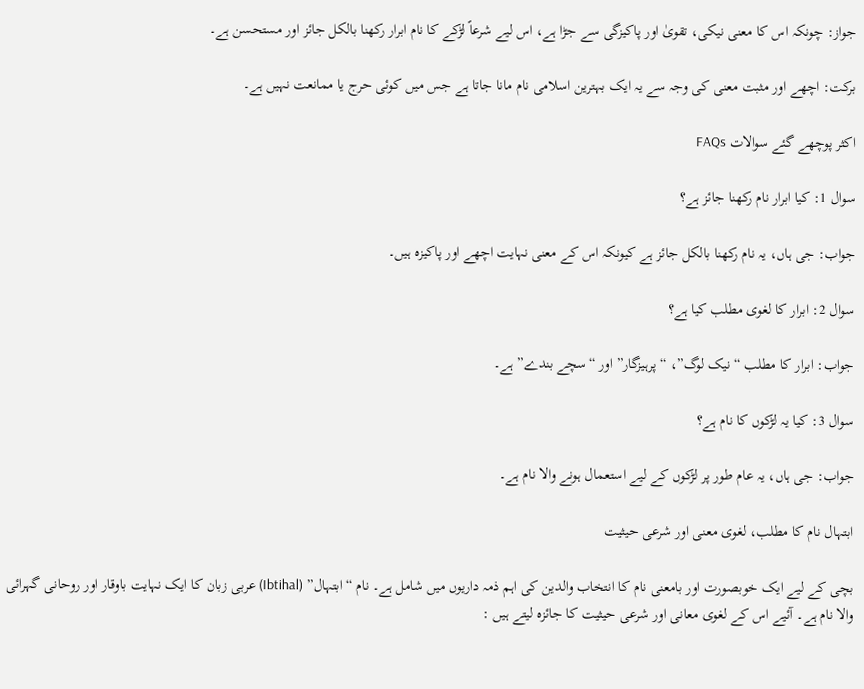جواز: چونکہ اس کا معنی نیکی، تقویٰ اور پاکیزگی سے جڑا ہے، اس لیے شرعاً لڑکے کا نام ابرار رکھنا بالکل جائز اور مستحسن ہے۔

برکت: اچھے اور مثبت معنی کی وجہ سے یہ ایک بہترین اسلامی نام مانا جاتا ہے جس میں کوئی حرج یا ممانعت نہیں ہے۔

اکثر پوچھے گئے سوالات FAQs

سوال 1: کیا ابرار نام رکھنا جائز ہے؟

جواب: جی ہاں، یہ نام رکھنا بالکل جائز ہے کیونکہ اس کے معنی نہایت اچھے اور پاکیزہ ہیں۔

سوال 2: ابرار کا لغوی مطلب کیا ہے؟

جواب: ابرار کا مطلب “نیک لوگ”، “پرہیزگار” اور “سچے بندے” ہے۔

سوال 3: کیا یہ لڑکوں کا نام ہے؟

جواب: جی ہاں، یہ عام طور پر لڑکوں کے لیے استعمال ہونے والا نام ہے۔

ابتہال نام کا مطلب، لغوی معنی اور شرعی حیثیت

بچی کے لیے ایک خوبصورت اور بامعنی نام کا انتخاب والدین کی اہم ذمہ داریوں میں شامل ہے۔ نام “ابتہال” (Ibtihal) عربی زبان کا ایک نہایت باوقار اور روحانی گہرائی والا نام ہے۔ آئیے اس کے لغوی معانی اور شرعی حیثیت کا جائزہ لیتے ہیں :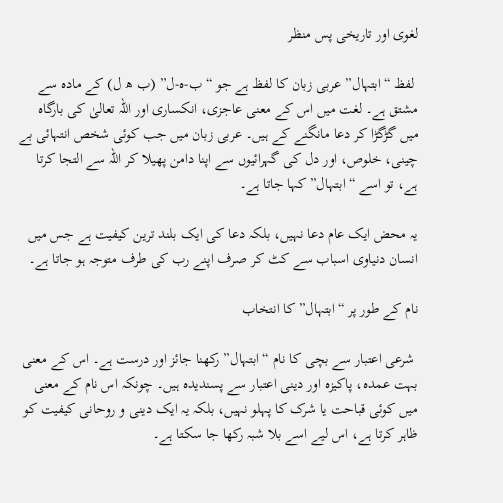لغوی اور تاریخی پس منظر

 لفظ “ابتہال” عربی زبان کا لفظ ہے جو “ب-ہ-ل” (ب ھ ل) کے مادہ سے مشتق ہے۔ لغت میں اس کے معنی عاجزی، انکساری اور اللہ تعالیٰ کی بارگاہ میں گڑگڑا کر دعا مانگنے کے ہیں۔ عربی زبان میں جب کوئی شخص انتہائی بے چینی، خلوص، اور دل کی گہرائیوں سے اپنا دامن پھیلا کر اللہ سے التجا کرتا ہے، تو اسے “ابتہال” کہا جاتا ہے۔

یہ محض ایک عام دعا نہیں، بلکہ دعا کی ایک بلند ترین کیفیت ہے جس میں انسان دنیاوی اسباب سے کٹ کر صرف اپنے رب کی طرف متوجہ ہو جاتا ہے۔

نام کے طور پر “ابتہال” کا انتخاب

 شرعی اعتبار سے بچی کا نام “ابتہال” رکھنا جائز اور درست ہے۔ اس کے معنی بہت عمدہ، پاکیزہ اور دینی اعتبار سے پسندیدہ ہیں۔ چونکہ اس نام کے معنی میں کوئی قباحت یا شرک کا پہلو نہیں، بلکہ یہ ایک دینی و روحانی کیفیت کو ظاہر کرتا ہے، اس لیے اسے بلا شبہ رکھا جا سکتا ہے۔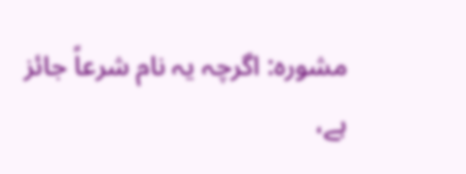مشورہ: اگرچہ یہ نام شرعاً جائز ہے،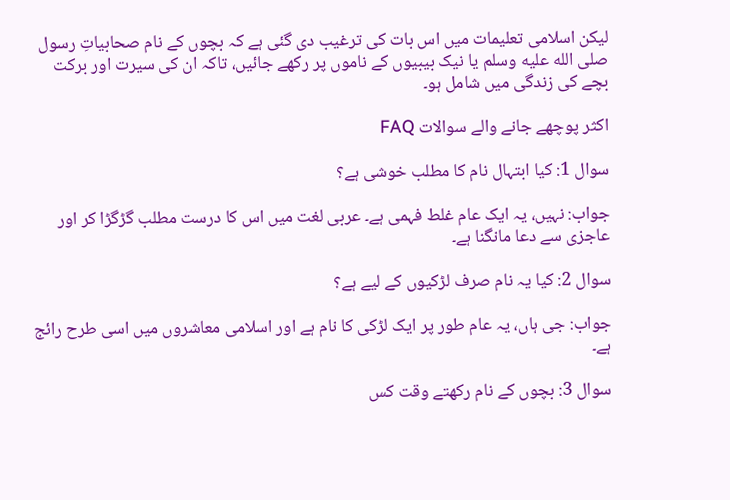لیکن اسلامی تعلیمات میں اس بات کی ترغیب دی گئی ہے کہ بچوں کے نام صحابیاتِ رسول صلى الله عليه وسلم یا نیک بیبیوں کے ناموں پر رکھے جائیں، تاکہ ان کی سیرت اور برکت بچے کی زندگی میں شامل ہو۔

اکثر پوچھے جانے والے سوالات FAQ

سوال 1: کیا ابتہال نام کا مطلب خوشی ہے؟

جواب: نہیں، یہ ایک عام غلط فہمی ہے۔ عربی لغت میں اس کا درست مطلب گڑگڑا کر اور عاجزی سے دعا مانگنا ہے۔

سوال 2: کیا یہ نام صرف لڑکیوں کے لیے ہے؟

جواب: جی ہاں، یہ عام طور پر ایک لڑکی کا نام ہے اور اسلامی معاشروں میں اسی طرح رائج ہے۔

سوال 3: بچوں کے نام رکھتے وقت کس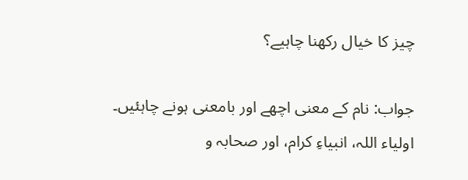چیز کا خیال رکھنا چاہیے؟

جواب: نام کے معنی اچھے اور بامعنی ہونے چاہئیں۔ اولیاء اللہ، انبیاءِ کرام، اور صحابہ و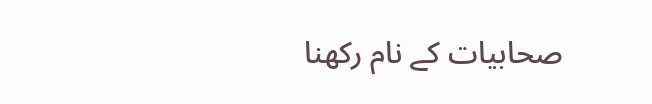صحابیات کے نام رکھنا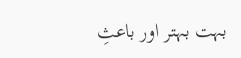بہت بہتر اور باعثِ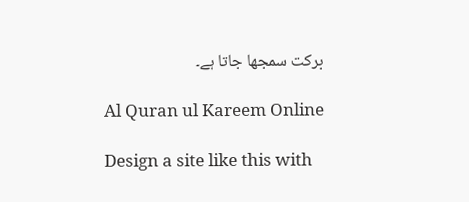برکت سمجھا جاتا ہے۔

Al Quran ul Kareem Online

Design a site like this with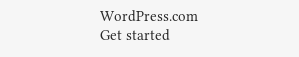WordPress.com
Get started